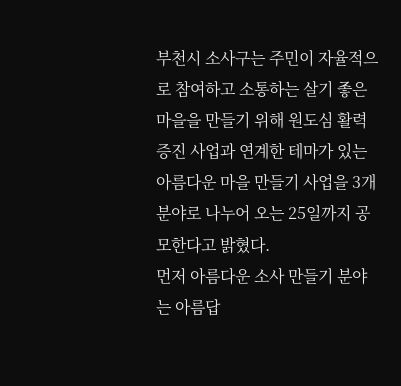부천시 소사구는 주민이 자율적으로 참여하고 소통하는 살기 좋은 마을을 만들기 위해 원도심 활력증진 사업과 연계한 테마가 있는 아름다운 마을 만들기 사업을 3개 분야로 나누어 오는 25일까지 공모한다고 밝혔다.
먼저 아름다운 소사 만들기 분야는 아름답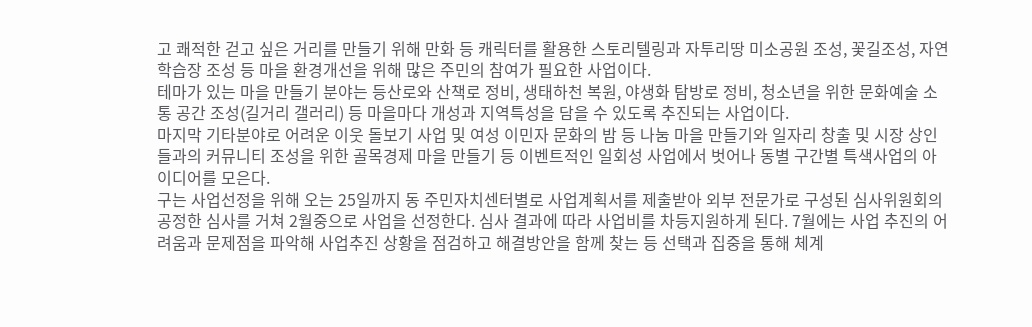고 쾌적한 걷고 싶은 거리를 만들기 위해 만화 등 캐릭터를 활용한 스토리텔링과 자투리땅 미소공원 조성, 꽃길조성, 자연학습장 조성 등 마을 환경개선을 위해 많은 주민의 참여가 필요한 사업이다.
테마가 있는 마을 만들기 분야는 등산로와 산책로 정비, 생태하천 복원, 야생화 탐방로 정비, 청소년을 위한 문화예술 소통 공간 조성(길거리 갤러리) 등 마을마다 개성과 지역특성을 담을 수 있도록 추진되는 사업이다.
마지막 기타분야로 어려운 이웃 돌보기 사업 및 여성 이민자 문화의 밤 등 나눔 마을 만들기와 일자리 창출 및 시장 상인들과의 커뮤니티 조성을 위한 골목경제 마을 만들기 등 이벤트적인 일회성 사업에서 벗어나 동별 구간별 특색사업의 아이디어를 모은다.
구는 사업선정을 위해 오는 25일까지 동 주민자치센터별로 사업계획서를 제출받아 외부 전문가로 구성된 심사위원회의 공정한 심사를 거쳐 2월중으로 사업을 선정한다. 심사 결과에 따라 사업비를 차등지원하게 된다. 7월에는 사업 추진의 어려움과 문제점을 파악해 사업추진 상황을 점검하고 해결방안을 함께 찾는 등 선택과 집중을 통해 체계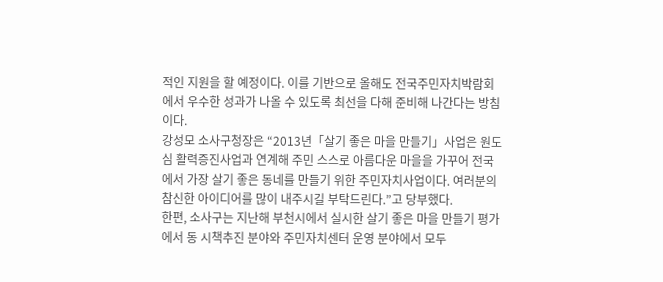적인 지원을 할 예정이다. 이를 기반으로 올해도 전국주민자치박람회에서 우수한 성과가 나올 수 있도록 최선을 다해 준비해 나간다는 방침이다.
강성모 소사구청장은 “2013년「살기 좋은 마을 만들기」사업은 원도심 활력증진사업과 연계해 주민 스스로 아름다운 마을을 가꾸어 전국에서 가장 살기 좋은 동네를 만들기 위한 주민자치사업이다. 여러분의 참신한 아이디어를 많이 내주시길 부탁드린다.”고 당부했다.
한편, 소사구는 지난해 부천시에서 실시한 살기 좋은 마을 만들기 평가에서 동 시책추진 분야와 주민자치센터 운영 분야에서 모두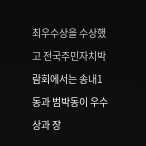최우수상을 수상했고 전국주민자치박람회에서는 송내1동과 범박동이 우수상과 장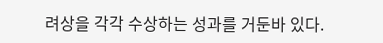려상을 각각 수상하는 성과를 거둔바 있다.